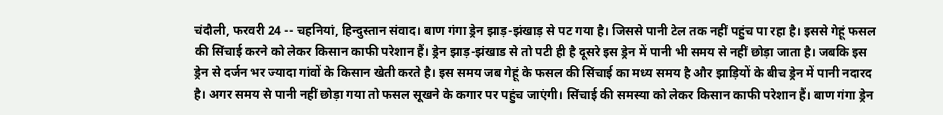चंदौली, फरवरी 24 -- चहनियां, हिन्दुस्तान संवाद। बाण गंगा ड्रेन झाड़-झंखाड़ से पट गया है। जिससे पानी टेल तक नहीं पहुंच पा रहा है। इससे गेहूं फसल की सिंचाई करने को लेकर किसान काफी परेशान हैं। ड्रेन झाड़-झंखाड से तो पटी ही है दूसरे इस ड्रेन में पानी भी समय से नहीं छोड़ा जाता है। जबकि इस ड्रेन से दर्जन भर ज्यादा गांवों के किसान खेती करते है। इस समय जब गेहूं के फसल की सिंचाई का मध्य समय है और झाड़ियों के बीच ड्रेन में पानी नदारद है। अगर समय से पानी नहीं छोड़ा गया तो फसल सूखने के कगार पर पहुंच जाएंगी। सिंचाई की समस्या को लेकर किसान काफी परेशान हैं। बाण गंगा ड्रेन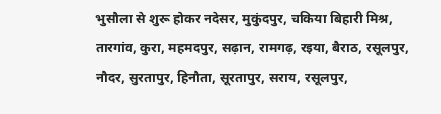भुसौला से शुरू होकर नदेसर, मुकुंदपुर, चकिया बिहारी मिश्र, तारगांव, कुरा, महमदपुर, सढ़ान, रामगढ़, रइया, बैराठ, रसूलपुर, नौदर, सुरतापुर, हिनौता, सूरतापुर, सराय, रसूलपुर,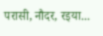परासी, नौदर, रइया...